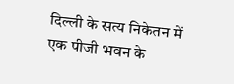दिल्ली के सत्य निकेतन में एक पीजी भवन के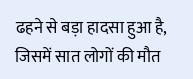ढहने से बड़ा हादसा हुआ है, जिसमें सात लोगों की मौत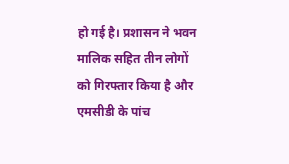हो गई है। प्रशासन ने भवन मालिक सहित तीन लोगों को गिरफ्तार किया है और एमसीडी के पांच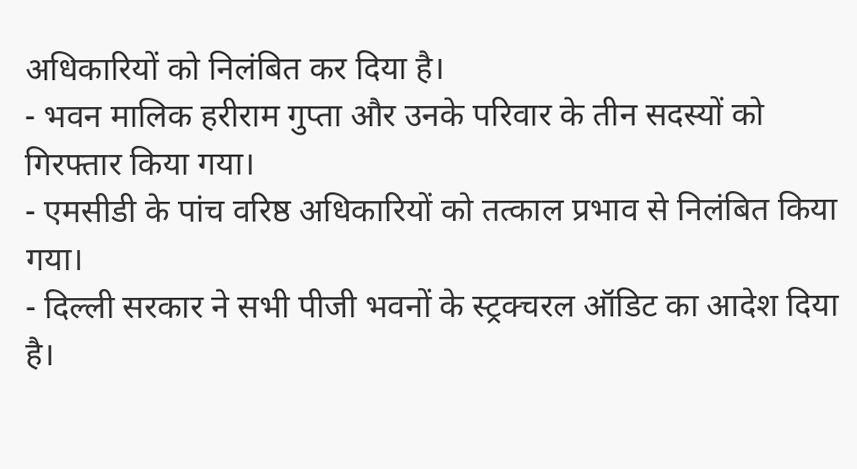अधिकारियों को निलंबित कर दिया है।
- भवन मालिक हरीराम गुप्ता और उनके परिवार के तीन सदस्यों को गिरफ्तार किया गया।
- एमसीडी के पांच वरिष्ठ अधिकारियों को तत्काल प्रभाव से निलंबित किया गया।
- दिल्ली सरकार ने सभी पीजी भवनों के स्ट्रक्चरल ऑडिट का आदेश दिया है।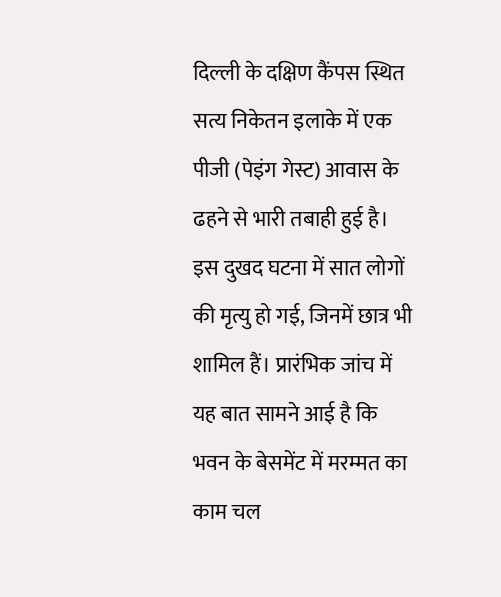दिल्ली के दक्षिण कैंपस स्थित सत्य निकेतन इलाके में एक पीजी (पेइंग गेस्ट) आवास के ढहने से भारी तबाही हुई है। इस दुखद घटना में सात लोगों की मृत्यु हो गई, जिनमें छात्र भी शामिल हैं। प्रारंभिक जांच में यह बात सामने आई है कि भवन के बेसमेंट में मरम्मत का काम चल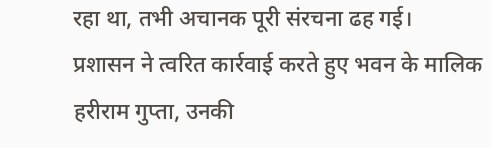रहा था, तभी अचानक पूरी संरचना ढह गई।
प्रशासन ने त्वरित कार्रवाई करते हुए भवन के मालिक हरीराम गुप्ता, उनकी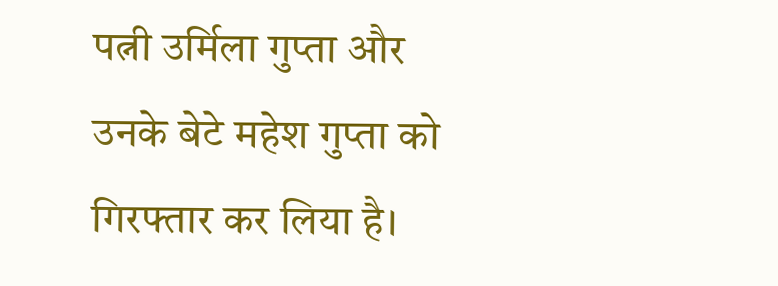पत्नी उर्मिला गुप्ता और उनके बेटे महेश गुप्ता को गिरफ्तार कर लिया है।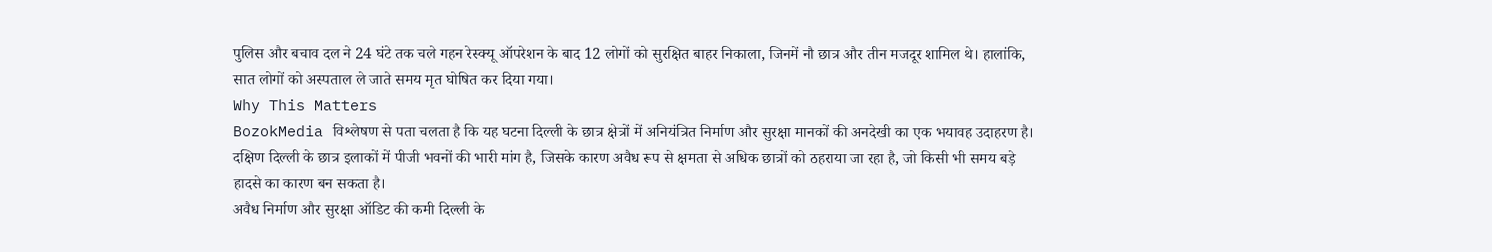पुलिस और बचाव दल ने 24 घंटे तक चले गहन रेस्क्यू ऑपरेशन के बाद 12 लोगों को सुरक्षित बाहर निकाला, जिनमें नौ छात्र और तीन मजदूर शामिल थे। हालांकि, सात लोगों को अस्पताल ले जाते समय मृत घोषित कर दिया गया।
Why This Matters
BozokMedia विश्लेषण से पता चलता है कि यह घटना दिल्ली के छात्र क्षेत्रों में अनियंत्रित निर्माण और सुरक्षा मानकों की अनदेखी का एक भयावह उदाहरण है। दक्षिण दिल्ली के छात्र इलाकों में पीजी भवनों की भारी मांग है, जिसके कारण अवैध रूप से क्षमता से अधिक छात्रों को ठहराया जा रहा है, जो किसी भी समय बड़े हादसे का कारण बन सकता है।
अवैध निर्माण और सुरक्षा ऑडिट की कमी दिल्ली के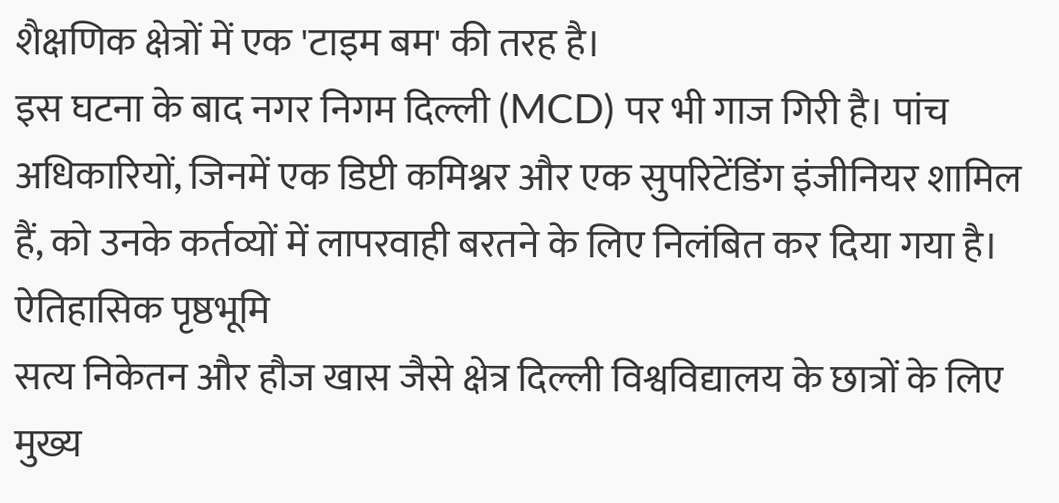शैक्षणिक क्षेत्रों में एक 'टाइम बम' की तरह है।
इस घटना के बाद नगर निगम दिल्ली (MCD) पर भी गाज गिरी है। पांच अधिकारियों, जिनमें एक डिप्टी कमिश्नर और एक सुपरिटेंडिंग इंजीनियर शामिल हैं, को उनके कर्तव्यों में लापरवाही बरतने के लिए निलंबित कर दिया गया है।
ऐतिहासिक पृष्ठभूमि
सत्य निकेतन और हौज खास जैसे क्षेत्र दिल्ली विश्वविद्यालय के छात्रों के लिए मुख्य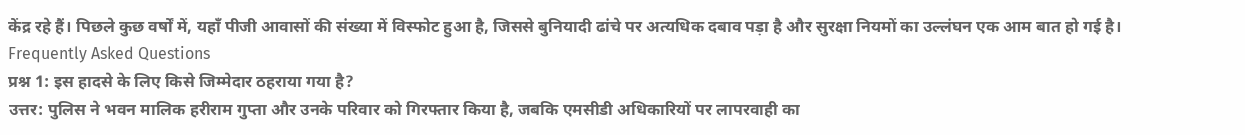केंद्र रहे हैं। पिछले कुछ वर्षों में, यहाँ पीजी आवासों की संख्या में विस्फोट हुआ है, जिससे बुनियादी ढांचे पर अत्यधिक दबाव पड़ा है और सुरक्षा नियमों का उल्लंघन एक आम बात हो गई है।
Frequently Asked Questions
प्रश्न 1: इस हादसे के लिए किसे जिम्मेदार ठहराया गया है?
उत्तर: पुलिस ने भवन मालिक हरीराम गुप्ता और उनके परिवार को गिरफ्तार किया है, जबकि एमसीडी अधिकारियों पर लापरवाही का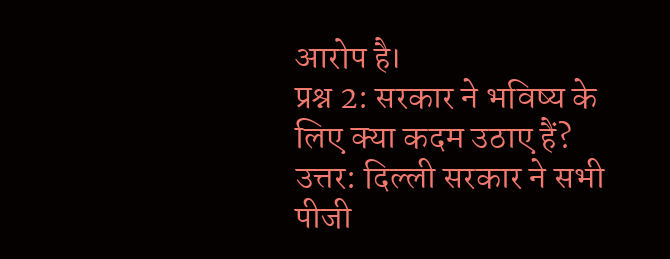आरोप है।
प्रश्न 2: सरकार ने भविष्य के लिए क्या कदम उठाए हैं?
उत्तर: दिल्ली सरकार ने सभी पीजी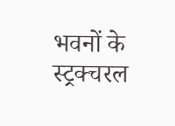भवनों के स्ट्रक्चरल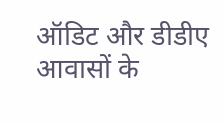ऑडिट और डीडीए आवासों के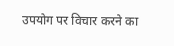उपयोग पर विचार करने का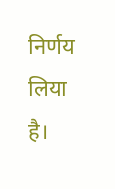निर्णय लिया है।